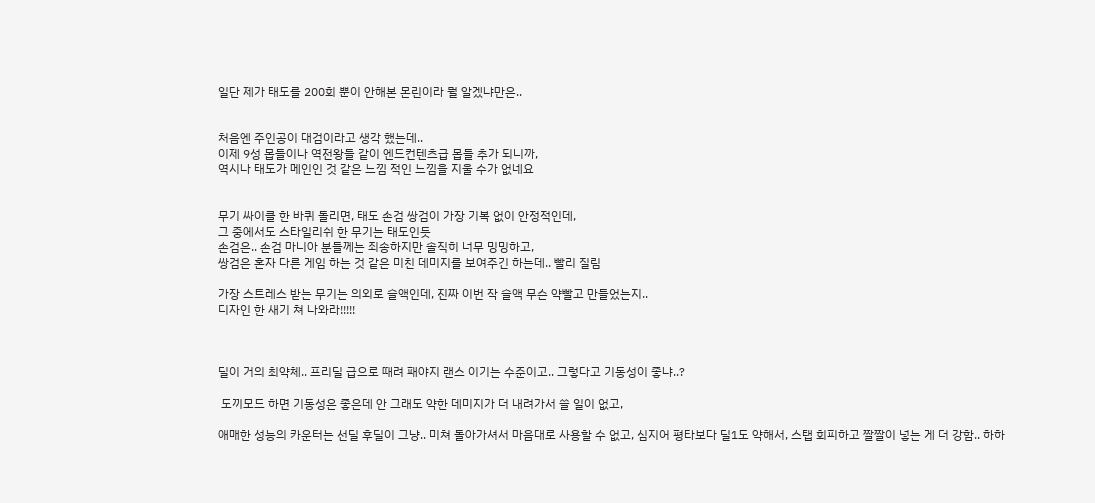일단 제가 태도를 200회 뿐이 안해본 몬린이라 뭘 알겠냐만은..


처음엔 주인공이 대검이라고 생각 했는데..
이제 9성 몹들이나 역전왕들 같이 엔드컨텐츠급 몹들 추가 되니까,
역시나 태도가 메인인 것 같은 느낌 적인 느낌을 지울 수가 없네요


무기 싸이클 한 바퀴 돌리면, 태도 손검 쌍검이 가장 기복 없이 안정적인데,
그 중에서도 스타일리쉬 한 무기는 태도인듯
손검은.. 손검 마니아 분들께는 죄송하지만 솔직히 너무 밍밍하고,
쌍검은 혼자 다른 게임 하는 것 같은 미친 데미지를 보여주긴 하는데.. 빨리 질림

가장 스트레스 받는 무기는 의외로 슬액인데, 진짜 이번 작 슬액 무슨 약빨고 만들었는지..
디자인 한 새기 쳐 나와라!!!!!



딜이 거의 최약체.. 프리딜 급으로 때려 패야지 랜스 이기는 수준이고.. 그렇다고 기동성이 좋냐..?

 도끼모드 하면 기동성은 좋은데 안 그래도 약한 데미지가 더 내려가서 쓸 일이 없고,

애매한 성능의 카운터는 선딜 후딜이 그냥.. 미쳐 돌아가셔서 마음대로 사용할 수 없고, 심지어 평타보다 딜1도 약해서, 스탭 회피하고 짤짤이 넣는 게 더 강함.. 하하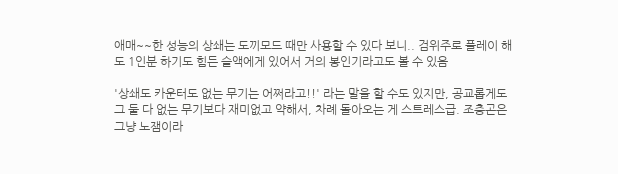애매~~한 성능의 상쇄는 도끼모드 때만 사용할 수 있다 보니.. 검위주로 플레이 해도 1인분 하기도 힘든 슬액에게 있어서 거의 봉인기라고도 볼 수 있음

'상쇄도 카운터도 없는 무기는 어쩌라고!!' 라는 말을 할 수도 있지만, 공교롭게도 그 둘 다 없는 무기보다 재미없고 약해서, 차례 돌아오는 게 스트레스급. 조충곤은 그냥 노잼이라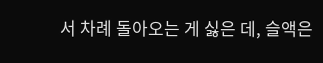서 차례 돌아오는 게 싫은 데, 슬액은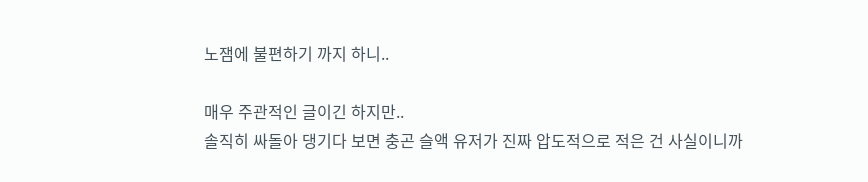노잼에 불편하기 까지 하니..

매우 주관적인 글이긴 하지만..
솔직히 싸돌아 댕기다 보면 충곤 슬액 유저가 진짜 압도적으로 적은 건 사실이니까